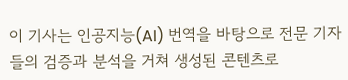이 기사는 인공지능(AI) 번역을 바탕으로 전문 기자들의 검증과 분석을 거쳐 생성된 콘텐츠로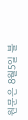원문은 8월5일 블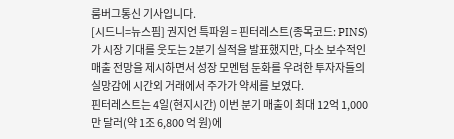룸버그통신 기사입니다.
[시드니=뉴스핌] 권지언 특파원 = 핀터레스트(종목코드: PINS)가 시장 기대를 웃도는 2분기 실적을 발표했지만, 다소 보수적인 매출 전망을 제시하면서 성장 모멘텀 둔화를 우려한 투자자들의 실망감에 시간외 거래에서 주가가 약세를 보였다.
핀터레스트는 4일(현지시간) 이번 분기 매출이 최대 12억 1,000만 달러(약 1조 6,800 억 원)에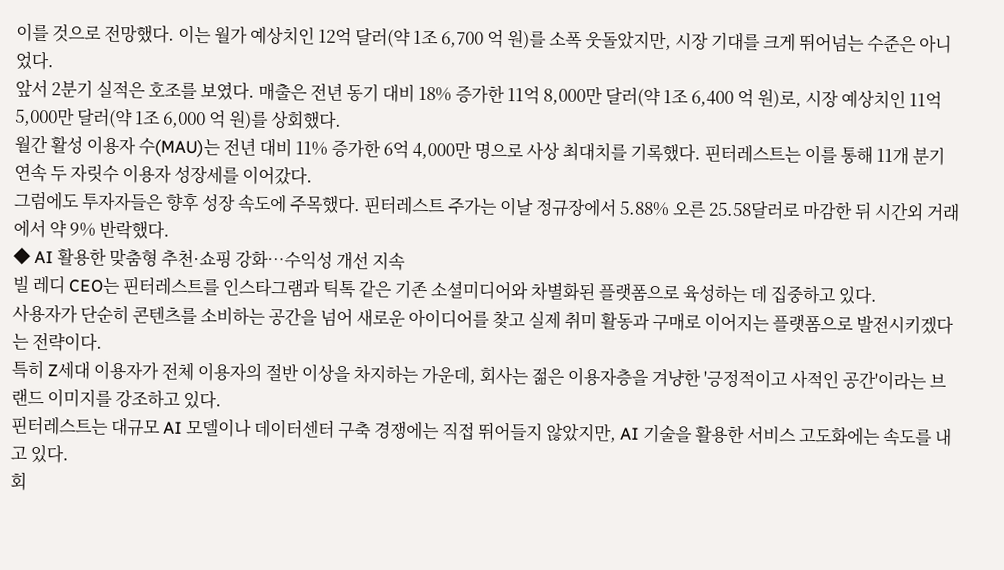이를 것으로 전망했다. 이는 월가 예상치인 12억 달러(약 1조 6,700 억 원)를 소폭 웃돌았지만, 시장 기대를 크게 뛰어넘는 수준은 아니었다.
앞서 2분기 실적은 호조를 보였다. 매출은 전년 동기 대비 18% 증가한 11억 8,000만 달러(약 1조 6,400 억 원)로, 시장 예상치인 11억 5,000만 달러(약 1조 6,000 억 원)를 상회했다.
월간 활성 이용자 수(MAU)는 전년 대비 11% 증가한 6억 4,000만 명으로 사상 최대치를 기록했다. 핀터레스트는 이를 통해 11개 분기 연속 두 자릿수 이용자 성장세를 이어갔다.
그럼에도 투자자들은 향후 성장 속도에 주목했다. 핀터레스트 주가는 이날 정규장에서 5.88% 오른 25.58달러로 마감한 뒤 시간외 거래에서 약 9% 반락했다.
◆ AI 활용한 맞춤형 추천·쇼핑 강화…수익성 개선 지속
빌 레디 CEO는 핀터레스트를 인스타그램과 틱톡 같은 기존 소셜미디어와 차별화된 플랫폼으로 육성하는 데 집중하고 있다.
사용자가 단순히 콘텐츠를 소비하는 공간을 넘어 새로운 아이디어를 찾고 실제 취미 활동과 구매로 이어지는 플랫폼으로 발전시키겠다는 전략이다.
특히 Z세대 이용자가 전체 이용자의 절반 이상을 차지하는 가운데, 회사는 젊은 이용자층을 겨냥한 '긍정적이고 사적인 공간'이라는 브랜드 이미지를 강조하고 있다.
핀터레스트는 대규모 AI 모델이나 데이터센터 구축 경쟁에는 직접 뛰어들지 않았지만, AI 기술을 활용한 서비스 고도화에는 속도를 내고 있다.
회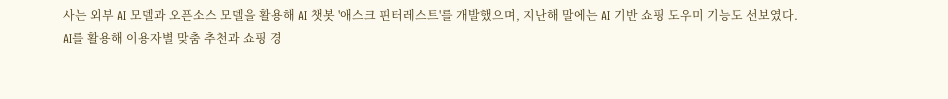사는 외부 AI 모델과 오픈소스 모델을 활용해 AI 챗봇 '애스크 핀터레스트'를 개발했으며, 지난해 말에는 AI 기반 쇼핑 도우미 기능도 선보였다.
AI를 활용해 이용자별 맞춤 추천과 쇼핑 경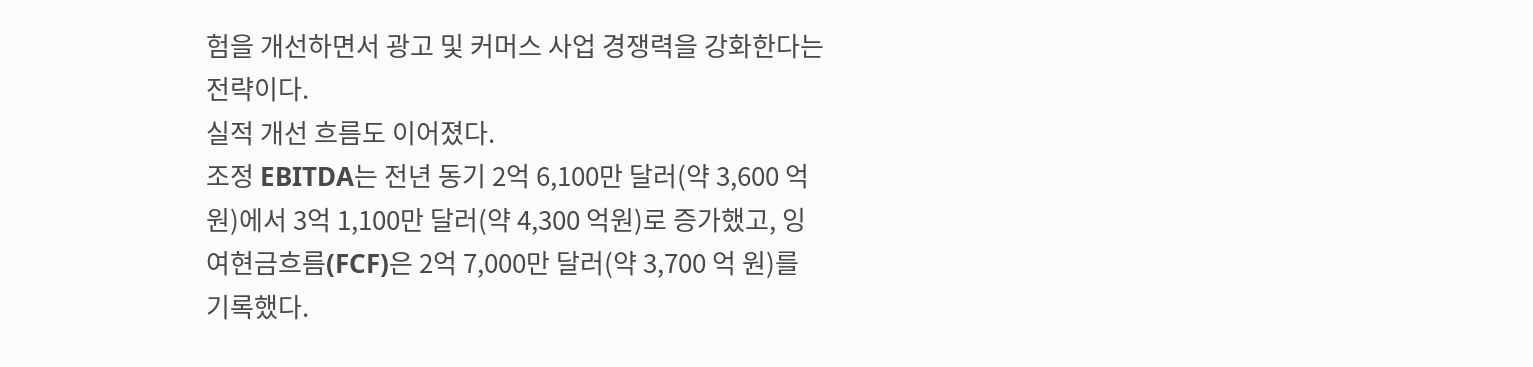험을 개선하면서 광고 및 커머스 사업 경쟁력을 강화한다는 전략이다.
실적 개선 흐름도 이어졌다.
조정 EBITDA는 전년 동기 2억 6,100만 달러(약 3,600 억 원)에서 3억 1,100만 달러(약 4,300 억원)로 증가했고, 잉여현금흐름(FCF)은 2억 7,000만 달러(약 3,700 억 원)를 기록했다.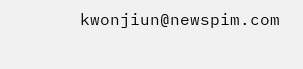kwonjiun@newspim.com